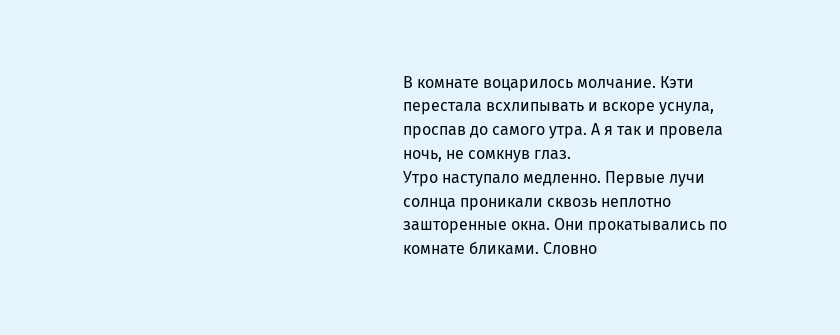В комнате воцарилось молчание. Кэти перестала всхлипывать и вскоре уснула, проспав до самого утра. А я так и провела ночь, не сомкнув глаз.
Утро наступало медленно. Первые лучи солнца проникали сквозь неплотно зашторенные окна. Они прокатывались по комнате бликами. Словно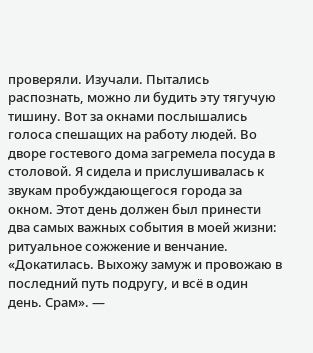проверяли. Изучали. Пытались распознать, можно ли будить эту тягучую тишину. Вот за окнами послышались голоса спешащих на работу людей. Во дворе гостевого дома загремела посуда в столовой. Я сидела и прислушивалась к звукам пробуждающегося города за окном. Этот день должен был принести два самых важных события в моей жизни: ритуальное сожжение и венчание.
«Докатилась. Выхожу замуж и провожаю в последний путь подругу, и всё в один день. Срам». —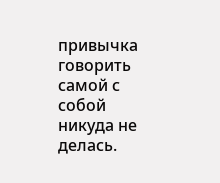привычка говорить самой с собой никуда не делась.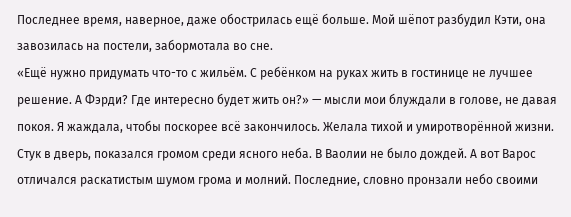Последнее время, наверное, даже обострилась ещё больше. Мой шёпот разбудил Кэти, она завозилась на постели, забормотала во сне.
«Ещё нужно придумать что-то с жильём. С ребёнком на руках жить в гостинице не лучшее решение. А Фэрди? Где интересно будет жить он?» — мысли мои блуждали в голове, не давая покоя. Я жаждала, чтобы поскорее всё закончилось. Желала тихой и умиротворённой жизни.
Стук в дверь, показался громом среди ясного неба. В Ваолии не было дождей. А вот Варос отличался раскатистым шумом грома и молний. Последние, словно пронзали небо своими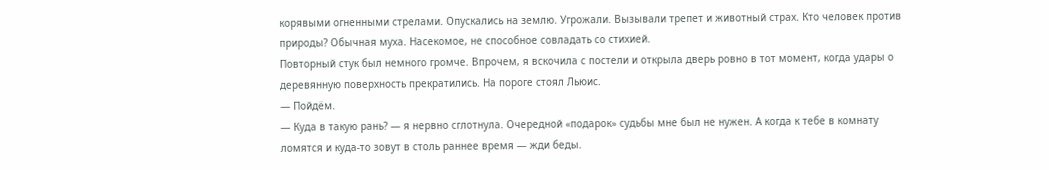корявыми огненными стрелами. Опускались на землю. Угрожали. Вызывали трепет и животный страх. Кто человек против природы? Обычная муха. Насекомое, не способное совладать со стихией.
Повторный стук был немного громче. Впрочем, я вскочила с постели и открыла дверь ровно в тот момент, когда удары о деревянную поверхность прекратились. На пороге стоял Льюис.
— Пойдём.
— Куда в такую рань? — я нервно сглотнула. Очередной «подарок» судьбы мне был не нужен. А когда к тебе в комнату ломятся и куда-то зовут в столь раннее время — жди беды.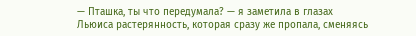— Пташка, ты что передумала? — я заметила в глазах Льюиса растерянность, которая сразу же пропала, сменяясь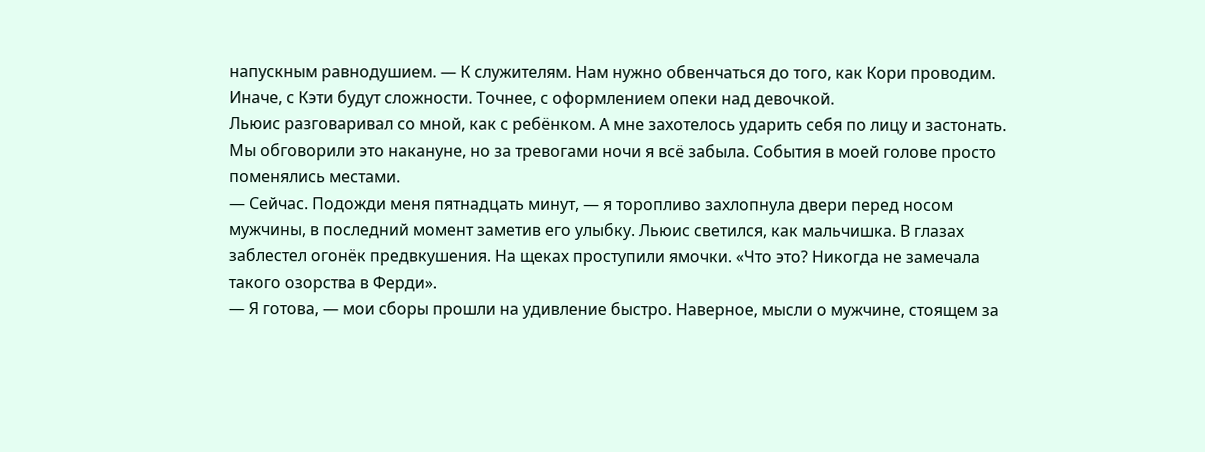напускным равнодушием. — К служителям. Нам нужно обвенчаться до того, как Кори проводим. Иначе, с Кэти будут сложности. Точнее, с оформлением опеки над девочкой.
Льюис разговаривал со мной, как с ребёнком. А мне захотелось ударить себя по лицу и застонать. Мы обговорили это накануне, но за тревогами ночи я всё забыла. События в моей голове просто поменялись местами.
— Сейчас. Подожди меня пятнадцать минут, — я торопливо захлопнула двери перед носом мужчины, в последний момент заметив его улыбку. Льюис светился, как мальчишка. В глазах заблестел огонёк предвкушения. На щеках проступили ямочки. «Что это? Никогда не замечала такого озорства в Ферди».
— Я готова, — мои сборы прошли на удивление быстро. Наверное, мысли о мужчине, стоящем за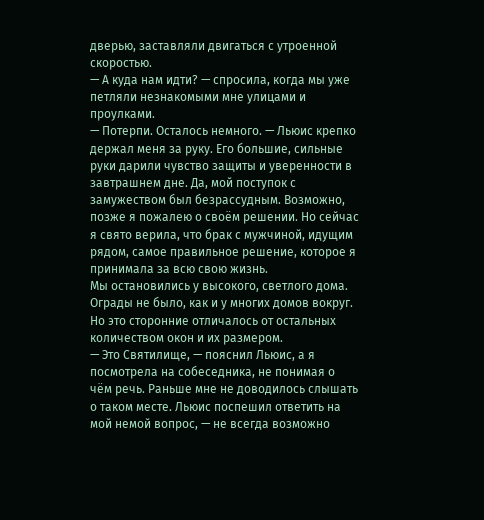дверью, заставляли двигаться с утроенной скоростью.
— А куда нам идти? — спросила, когда мы уже петляли незнакомыми мне улицами и проулками.
— Потерпи. Осталось немного. — Льюис крепко держал меня за руку. Его большие, сильные руки дарили чувство защиты и уверенности в завтрашнем дне. Да, мой поступок с замужеством был безрассудным. Возможно, позже я пожалею о своём решении. Но сейчас я свято верила, что брак с мужчиной, идущим рядом, самое правильное решение, которое я принимала за всю свою жизнь.
Мы остановились у высокого, светлого дома. Ограды не было, как и у многих домов вокруг. Но это сторонние отличалось от остальных количеством окон и их размером.
— Это Святилище, — пояснил Льюис, а я посмотрела на собеседника, не понимая о чём речь. Раньше мне не доводилось слышать о таком месте. Льюис поспешил ответить на мой немой вопрос, — не всегда возможно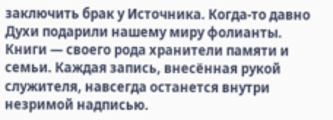заключить брак у Источника. Когда-то давно Духи подарили нашему миру фолианты. Книги — своего рода хранители памяти и семьи. Каждая запись, внесённая рукой служителя, навсегда останется внутри незримой надписью.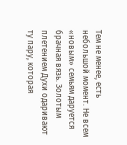Тем не менее, есть небольшой момент. Не всем «новым» семьям даруется брачная вязь. Золотым плетением Духи одаривают ту пару, которая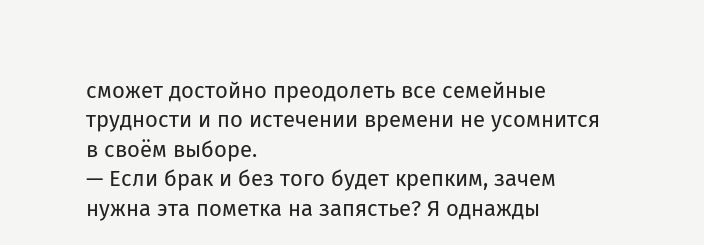сможет достойно преодолеть все семейные трудности и по истечении времени не усомнится в своём выборе.
— Если брак и без того будет крепким, зачем нужна эта пометка на запястье? Я однажды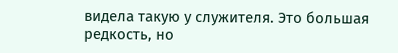видела такую у служителя. Это большая редкость, но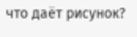что даёт рисунок?